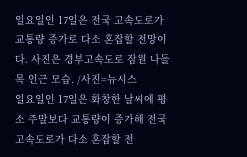일요일인 17일은 전국 고속도로가 교통량 증가로 다소 혼잡할 전망이다. 사진은 경부고속도로 잠원 나들목 인근 모습. /사진=뉴시스
일요일인 17일은 화창한 날씨에 평소 주말보다 교통량이 증가해 전국 고속도로가 다소 혼잡할 전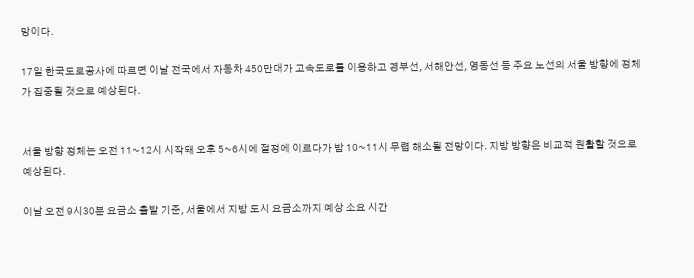망이다.

17일 한국도로공사에 따르면 이날 전국에서 자동차 450만대가 고속도로를 이용하고 경부선, 서해안선, 영동선 등 주요 노선의 서울 방향에 정체가 집중될 것으로 예상된다.


서울 방향 정체는 오전 11~12시 시작돼 오후 5~6시에 절정에 이르다가 밤 10~11시 무렵 해소될 전망이다. 지방 방향은 비교적 원활할 것으로 예상된다.

이날 오전 9시30분 요금소 출발 기준, 서울에서 지방 도시 요금소까지 예상 소요 시간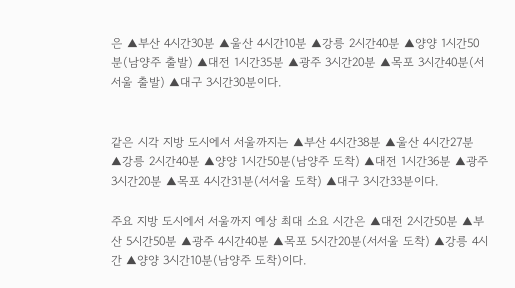은 ▲부산 4시간30분 ▲울산 4시간10분 ▲강릉 2시간40분 ▲양양 1시간50분(남양주 출발) ▲대전 1시간35분 ▲광주 3시간20분 ▲목포 3시간40분(서서울 출발) ▲대구 3시간30분이다.


같은 시각 지방 도시에서 서울까지는 ▲부산 4시간38분 ▲울산 4시간27분 ▲강릉 2시간40분 ▲양양 1시간50분(남양주 도착) ▲대전 1시간36분 ▲광주 3시간20분 ▲목포 4시간31분(서서울 도착) ▲대구 3시간33분이다.

주요 지방 도시에서 서울까지 예상 최대 소요 시간은 ▲대전 2시간50분 ▲부산 5시간50분 ▲광주 4시간40분 ▲목포 5시간20분(서서울 도착) ▲강릉 4시간 ▲양양 3시간10분(남양주 도착)이다.